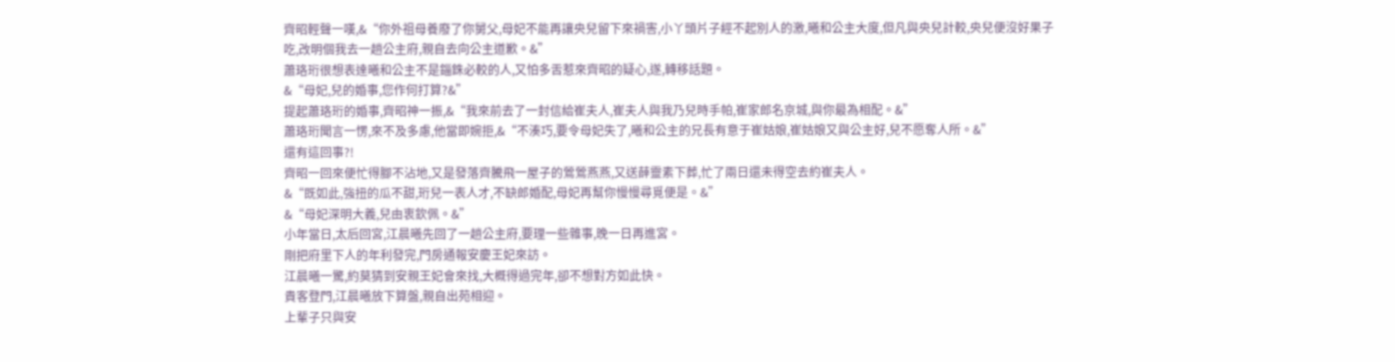齊昭輕聲一嘆,&“你外祖母養廢了你舅父,母妃不能再讓央兒留下來禍害,小丫頭片子經不起別人的激,曦和公主大度,但凡與央兒計較,央兒便沒好果子吃,改明個我去一趟公主府,親自去向公主道歉。&”
蕭珞珩很想表達曦和公主不是錙銖必較的人,又怕多舌惹來齊昭的疑心,遂,轉移話題。
&“母妃,兒的婚事,您作何打算?&”
提起蕭珞珩的婚事,齊昭神一振,&“我來前去了一封信給崔夫人,崔夫人與我乃兒時手帕,崔家郎名京城,與你最為相配。&”
蕭珞珩聞言一愣,來不及多慮,他當即婉拒,&“不湊巧,要令母妃失了,曦和公主的兄長有意于崔姑娘,崔姑娘又與公主好,兒不愿奪人所。&”
還有這回事?!
齊昭一回來便忙得腳不沾地,又是發落齊騰飛一屋子的鶯鶯燕燕,又送薛靈素下葬,忙了兩日還未得空去約崔夫人。
&“既如此,強扭的瓜不甜,珩兒一表人才,不缺郎婚配,母妃再幫你慢慢尋覓便是。&”
&“母妃深明大義,兒由衷欽佩。&”
小年當日,太后回宮,江晨曦先回了一趟公主府,要理一些雜事,晚一日再進宮。
剛把府里下人的年利發完,門房通報安慶王妃來訪。
江晨曦一驚,約莫猜到安親王妃會來找,大概得過完年,卻不想對方如此快。
貴客登門,江晨曦放下算盤,親自出苑相迎。
上輩子只與安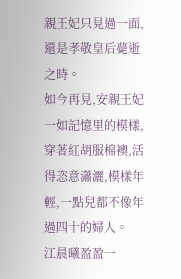親王妃只見過一面,還是孝敬皇后薨逝之時。
如今再見,安親王妃一如記憶里的模樣,穿著紅胡服棉襖,活得恣意瀟灑,模樣年輕,一點兒都不像年過四十的婦人。
江晨曦盈盈一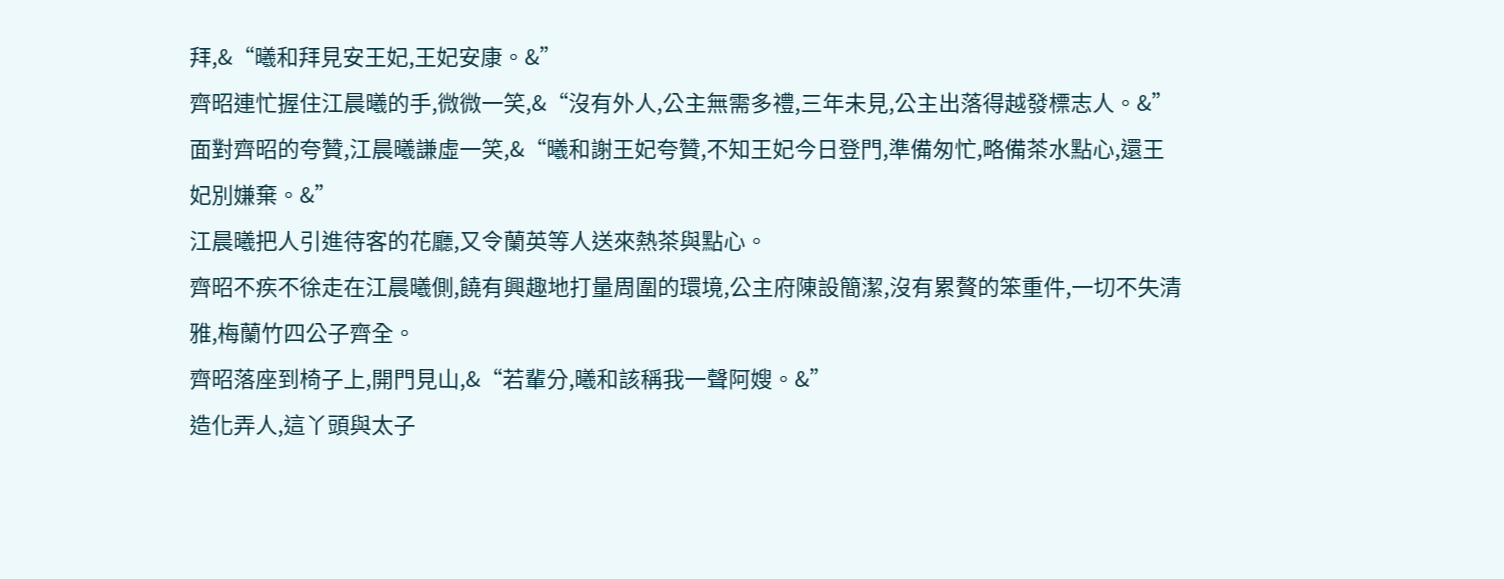拜,&“曦和拜見安王妃,王妃安康。&”
齊昭連忙握住江晨曦的手,微微一笑,&“沒有外人,公主無需多禮,三年未見,公主出落得越發標志人。&”
面對齊昭的夸贊,江晨曦謙虛一笑,&“曦和謝王妃夸贊,不知王妃今日登門,準備匆忙,略備茶水點心,還王妃別嫌棄。&”
江晨曦把人引進待客的花廳,又令蘭英等人送來熱茶與點心。
齊昭不疾不徐走在江晨曦側,饒有興趣地打量周圍的環境,公主府陳設簡潔,沒有累贅的笨重件,一切不失清雅,梅蘭竹四公子齊全。
齊昭落座到椅子上,開門見山,&“若輩分,曦和該稱我一聲阿嫂。&”
造化弄人,這丫頭與太子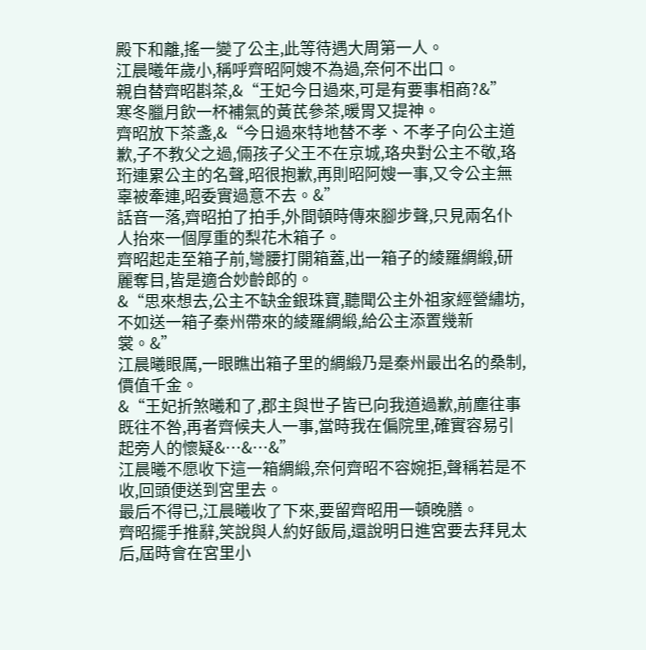殿下和離,搖一變了公主,此等待遇大周第一人。
江晨曦年歲小,稱呼齊昭阿嫂不為過,奈何不出口。
親自替齊昭斟茶,&“王妃今日過來,可是有要事相商?&”
寒冬臘月飲一杯補氣的黃芪參茶,暖胃又提神。
齊昭放下茶盞,&“今日過來特地替不孝、不孝子向公主道歉,子不教父之過,倆孩子父王不在京城,珞央對公主不敬,珞珩連累公主的名聲,昭很抱歉,再則昭阿嫂一事,又令公主無辜被牽連,昭委實過意不去。&”
話音一落,齊昭拍了拍手,外間頓時傳來腳步聲,只見兩名仆人抬來一個厚重的梨花木箱子。
齊昭起走至箱子前,彎腰打開箱蓋,出一箱子的綾羅綢緞,研麗奪目,皆是適合妙齡郎的。
&“思來想去,公主不缺金銀珠寶,聽聞公主外祖家經營繡坊,不如送一箱子秦州帶來的綾羅綢緞,給公主添置幾新裳。&”
江晨曦眼厲,一眼瞧出箱子里的綢緞乃是秦州最出名的桑制,價值千金。
&“王妃折煞曦和了,郡主與世子皆已向我道過歉,前塵往事既往不咎,再者齊候夫人一事,當時我在偏院里,確實容易引起旁人的懷疑&…&…&”
江晨曦不愿收下這一箱綢緞,奈何齊昭不容婉拒,聲稱若是不收,回頭便送到宮里去。
最后不得已,江晨曦收了下來,要留齊昭用一頓晚膳。
齊昭擺手推辭,笑說與人約好飯局,還說明日進宮要去拜見太后,屆時會在宮里小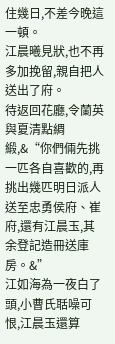住幾日,不差今晚這一頓。
江晨曦見狀,也不再多加挽留,親自把人送出了府。
待返回花廳,令蘭英與夏清點綢緞,&“你們倆先挑一匹各自喜歡的,再挑出幾匹明日派人送至忠勇侯府、崔府,還有江晨玉,其余登記造冊送庫房。&”
江如海為一夜白了頭,小曹氏聒噪可恨,江晨玉還算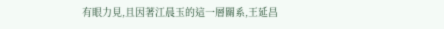有眼力見,且因著江晨玉的這一層關系,王延昌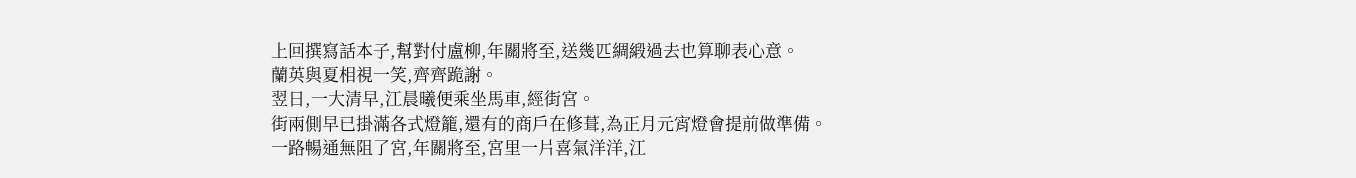上回撰寫話本子,幫對付盧柳,年關將至,送幾匹綢緞過去也算聊表心意。
蘭英與夏相視一笑,齊齊跪謝。
翌日,一大清早,江晨曦便乘坐馬車,經街宮。
街兩側早已掛滿各式燈籠,還有的商戶在修葺,為正月元宵燈會提前做準備。
一路暢通無阻了宮,年關將至,宮里一片喜氣洋洋,江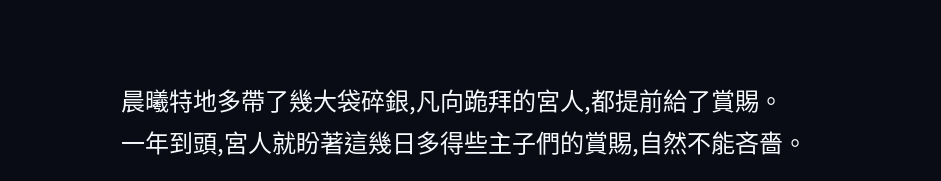晨曦特地多帶了幾大袋碎銀,凡向跪拜的宮人,都提前給了賞賜。
一年到頭,宮人就盼著這幾日多得些主子們的賞賜,自然不能吝嗇。